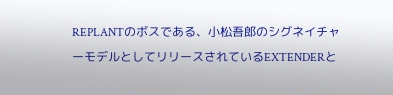REPLANTのボスである、小松吾郎のシグネイチャーモデルとしてリリースされているEXTENDERと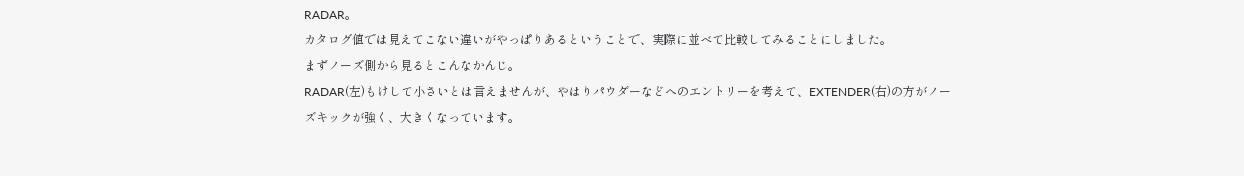RADAR。
カタログ値では見えてこない違いがやっぱりあるということで、実際に並べて比較してみることにしました。
まずノーズ側から見るとこんなかんじ。
RADAR(左)もけして小さいとは言えませんが、やはりパウダーなどへのエントリーを考えて、EXTENDER(右)の方がノーズキックが強く、大きくなっています。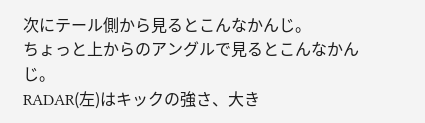次にテール側から見るとこんなかんじ。
ちょっと上からのアングルで見るとこんなかんじ。
RADAR(左)はキックの強さ、大き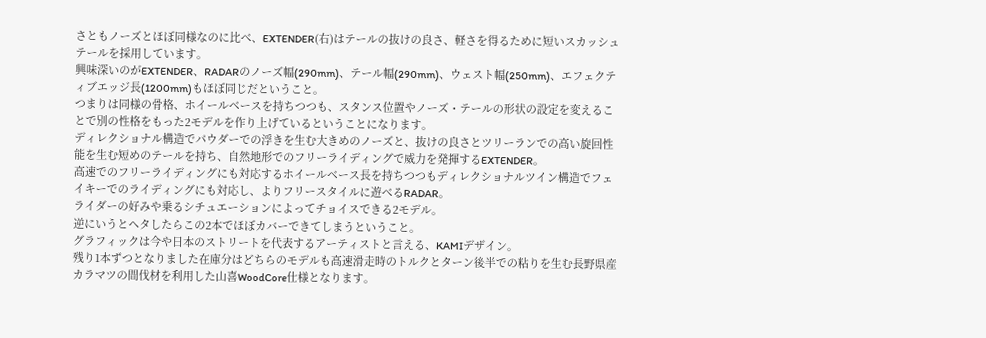さともノーズとほぼ同様なのに比べ、EXTENDER(右)はテールの抜けの良さ、軽さを得るために短いスカッシュテールを採用しています。
興味深いのがEXTENDER、RADARのノーズ幅(290mm)、テール幅(290mm)、ウェスト幅(250mm)、エフェクティブエッジ長(1200mm)もほぼ同じだということ。
つまりは同様の骨格、ホイールベースを持ちつつも、スタンス位置やノーズ・テールの形状の設定を変えることで別の性格をもった2モデルを作り上げているということになります。
ディレクショナル構造でパウダーでの浮きを生む大きめのノーズと、抜けの良さとツリーランでの高い旋回性能を生む短めのテールを持ち、自然地形でのフリーライディングで威力を発揮するEXTENDER。
高速でのフリーライディングにも対応するホイールベース長を持ちつつもディレクショナルツイン構造でフェイキーでのライディングにも対応し、よりフリースタイルに遊べるRADAR。
ライダーの好みや乗るシチュエーションによってチョイスできる2モデル。
逆にいうとヘタしたらこの2本でほぼカバーできてしまうということ。
グラフィックは今や日本のストリートを代表するアーティストと言える、KAMIデザイン。
残り1本ずつとなりました在庫分はどちらのモデルも高速滑走時のトルクとターン後半での粘りを生む長野県産カラマツの間伐材を利用した山喜WoodCore仕様となります。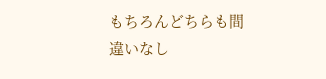もちろんどちらも間違いなし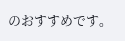のおすすめです。